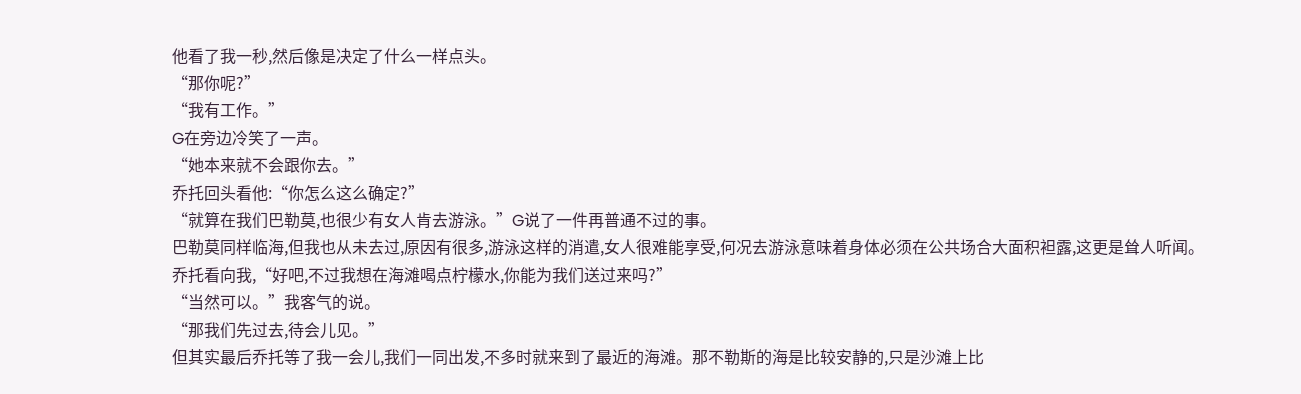他看了我一秒,然后像是决定了什么一样点头。
“那你呢?”
“我有工作。”
G在旁边冷笑了一声。
“她本来就不会跟你去。”
乔托回头看他:“你怎么这么确定?”
“就算在我们巴勒莫,也很少有女人肯去游泳。”G说了一件再普通不过的事。
巴勒莫同样临海,但我也从未去过,原因有很多,游泳这样的消遣,女人很难能享受,何况去游泳意味着身体必须在公共场合大面积袒露,这更是耸人听闻。
乔托看向我,“好吧,不过我想在海滩喝点柠檬水,你能为我们送过来吗?”
“当然可以。”我客气的说。
“那我们先过去,待会儿见。”
但其实最后乔托等了我一会儿,我们一同出发,不多时就来到了最近的海滩。那不勒斯的海是比较安静的,只是沙滩上比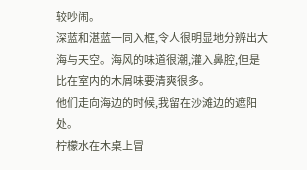较吵闹。
深蓝和湛蓝一同入框,令人很明显地分辨出大海与天空。海风的味道很潮,灌入鼻腔,但是比在室内的木屑味要清爽很多。
他们走向海边的时候,我留在沙滩边的遮阳处。
柠檬水在木桌上冒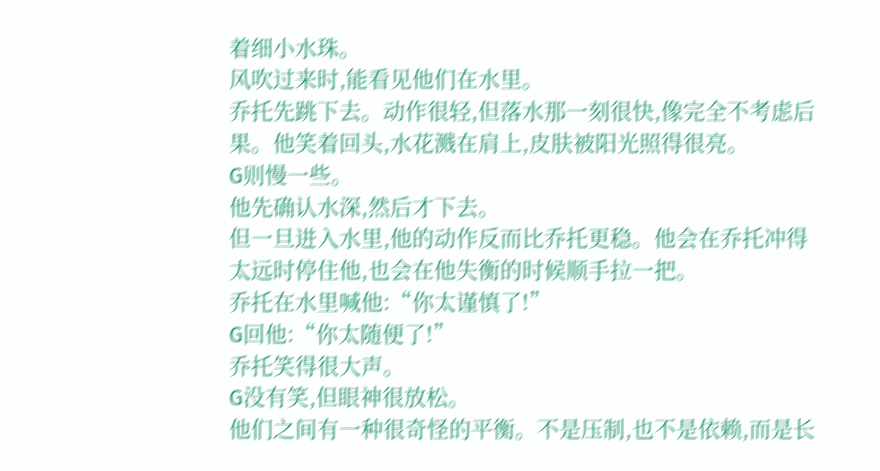着细小水珠。
风吹过来时,能看见他们在水里。
乔托先跳下去。动作很轻,但落水那一刻很快,像完全不考虑后果。他笑着回头,水花溅在肩上,皮肤被阳光照得很亮。
G则慢一些。
他先确认水深,然后才下去。
但一旦进入水里,他的动作反而比乔托更稳。他会在乔托冲得太远时停住他,也会在他失衡的时候顺手拉一把。
乔托在水里喊他:“你太谨慎了!”
G回他:“你太随便了!”
乔托笑得很大声。
G没有笑,但眼神很放松。
他们之间有一种很奇怪的平衡。不是压制,也不是依赖,而是长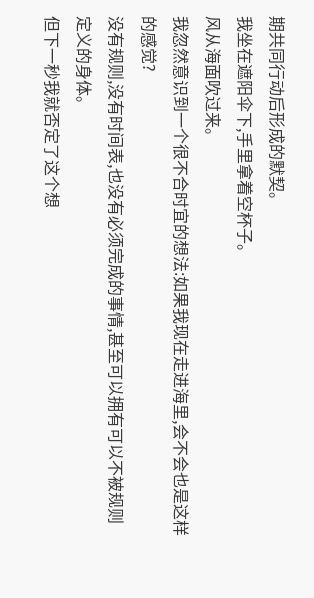期共同行动后形成的默契。
我坐在遮阳伞下,手里拿着空杯子。
风从海面吹过来。
我忽然意识到一个很不合时宜的想法:如果我现在走进海里,会不会也是这样的感觉?
没有规则,没有时间表,也没有必须完成的事情,甚至可以拥有可以不被规则定义的身体。
但下一秒我就否定了这个想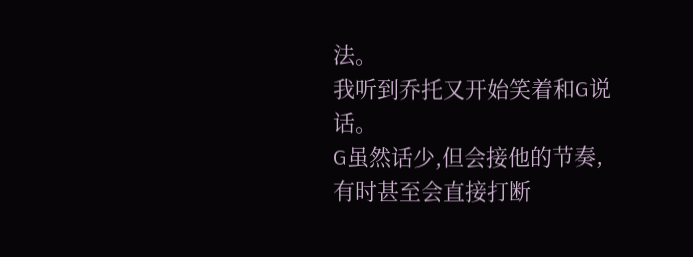法。
我听到乔托又开始笑着和G说话。
G虽然话少,但会接他的节奏,有时甚至会直接打断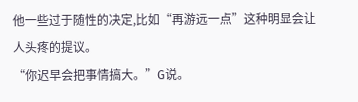他一些过于随性的决定,比如“再游远一点”这种明显会让人头疼的提议。
“你迟早会把事情搞大。”G说。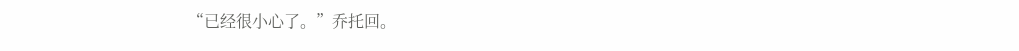“已经很小心了。”乔托回。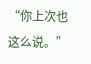“你上次也这么说。”